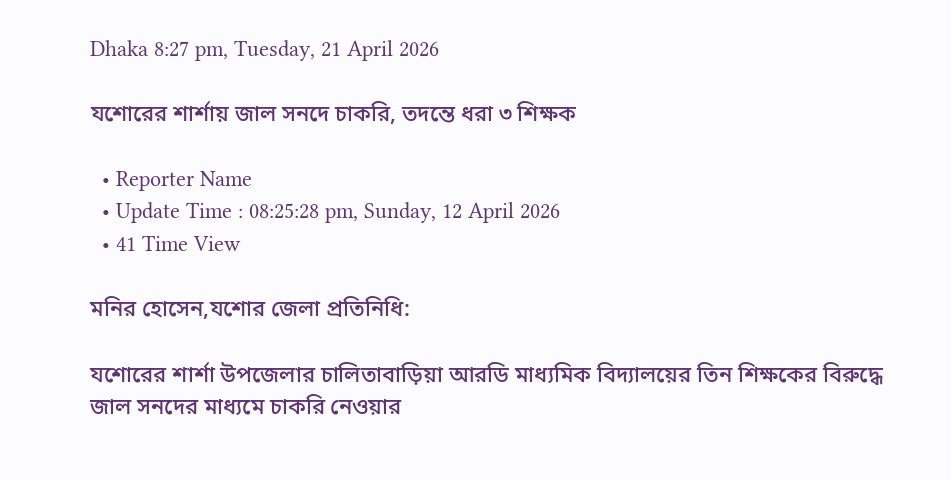Dhaka 8:27 pm, Tuesday, 21 April 2026

যশোরের শার্শায় জাল সনদে চাকরি, তদন্তে ধরা ৩ শিক্ষক

  • Reporter Name
  • Update Time : 08:25:28 pm, Sunday, 12 April 2026
  • 41 Time View

মনির হোসেন,যশোর জেলা প্রতিনিধি:

যশোরের শার্শা উপজেলার চালিতাবাড়িয়া আরডি মাধ্যমিক বিদ্যালয়ের তিন শিক্ষকের বিরুদ্ধে জাল সনদের মাধ্যমে চাকরি নেওয়ার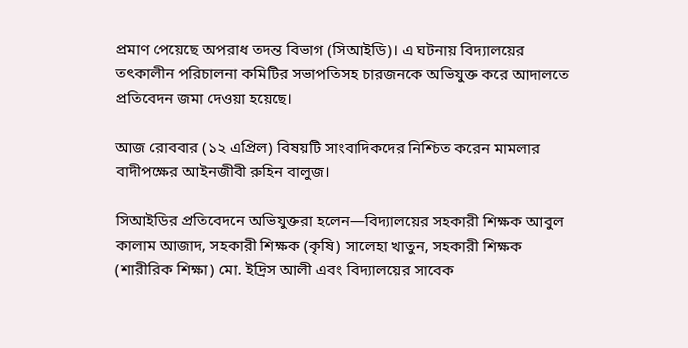প্রমাণ পেয়েছে অপরাধ তদন্ত বিভাগ (সিআইডি)। এ ঘটনায় বিদ্যালয়ের তৎকালীন পরিচালনা কমিটির সভাপতিসহ চারজনকে অভিযুক্ত করে আদালতে প্রতিবেদন জমা দেওয়া হয়েছে।

আজ রোববার (১২ এপ্রিল) বিষয়টি সাংবাদিকদের নিশ্চিত করেন মামলার বাদীপক্ষের আইনজীবী রুহিন বালুজ।

সিআইডির প্রতিবেদনে অভিযুক্তরা হলেন—বিদ্যালয়ের সহকারী শিক্ষক আবুল কালাম আজাদ, সহকারী শিক্ষক (কৃষি) সালেহা খাতুন, সহকারী শিক্ষক (শারীরিক শিক্ষা) মো. ইদ্রিস আলী এবং বিদ্যালয়ের সাবেক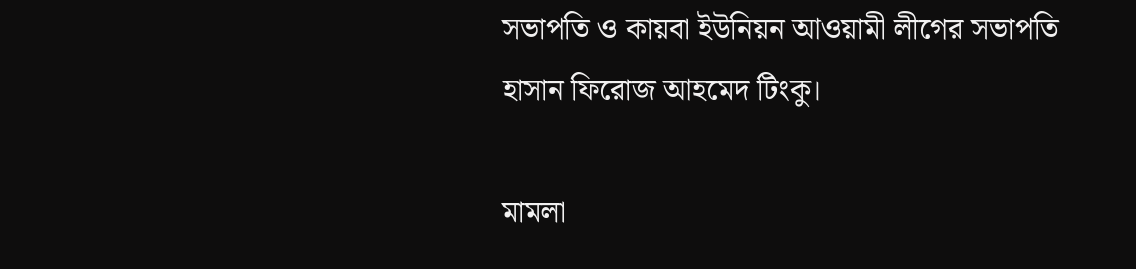সভাপতি ও কায়বা ইউনিয়ন আওয়ামী লীগের সভাপতি হাসান ফিরোজ আহমেদ টিংকু।

মামলা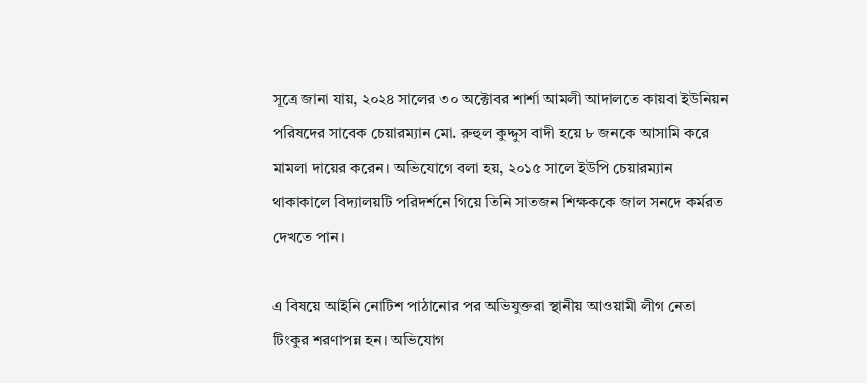সূত্রে জানা যায়, ২০২৪ সালের ৩০ অক্টোবর শার্শা আমলী আদালতে কায়বা ইউনিয়ন পরিষদের সাবেক চেয়ারম্যান মো. রুহুল কুদ্দুস বাদী হয়ে ৮ জনকে আসামি করে মামলা দায়ের করেন। অভিযোগে বলা হয়, ২০১৫ সালে ইউপি চেয়ারম্যান থাকাকালে বিদ্যালয়টি পরিদর্শনে গিয়ে তিনি সাতজন শিক্ষককে জাল সনদে কর্মরত দেখতে পান।

এ বিষয়ে আইনি নোটিশ পাঠানোর পর অভিযুক্তরা স্থানীয় আওয়ামী লীগ নেতা টিংকুর শরণাপন্ন হন। অভিযোগ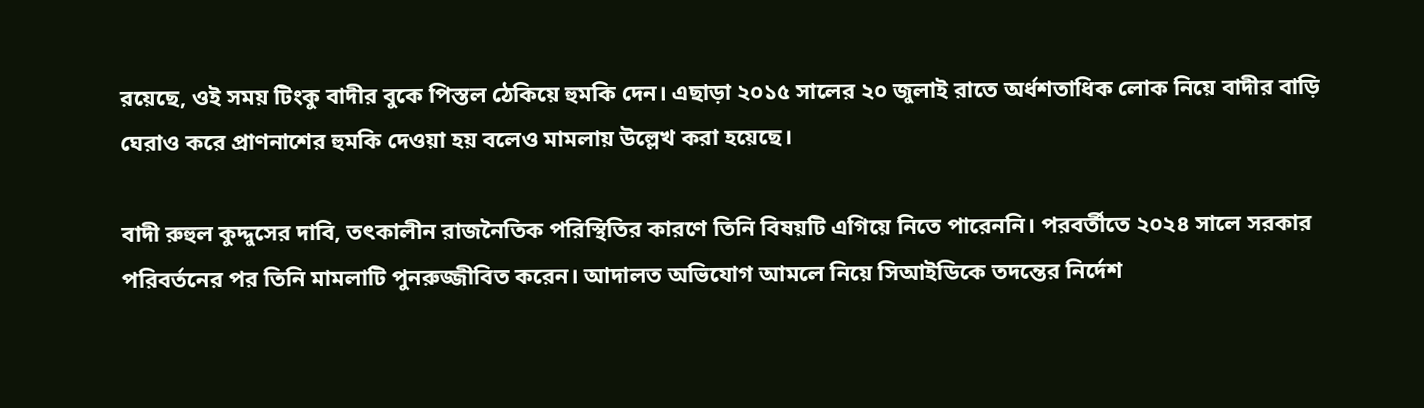রয়েছে, ওই সময় টিংকু বাদীর বুকে পিস্তল ঠেকিয়ে হুমকি দেন। এছাড়া ২০১৫ সালের ২০ জুলাই রাতে অর্ধশতাধিক লোক নিয়ে বাদীর বাড়ি ঘেরাও করে প্রাণনাশের হুমকি দেওয়া হয় বলেও মামলায় উল্লেখ করা হয়েছে।

বাদী রুহুল কুদ্দুসের দাবি, তৎকালীন রাজনৈতিক পরিস্থিতির কারণে তিনি বিষয়টি এগিয়ে নিতে পারেননি। পরবর্তীতে ২০২৪ সালে সরকার পরিবর্তনের পর তিনি মামলাটি পুনরুজ্জীবিত করেন। আদালত অভিযোগ আমলে নিয়ে সিআইডিকে তদন্তের নির্দেশ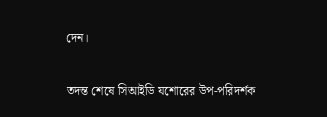দেন।

তদন্ত শেষে সিআইডি যশোরের উপ-পরিদর্শক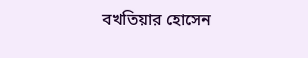বখতিয়ার হোসেন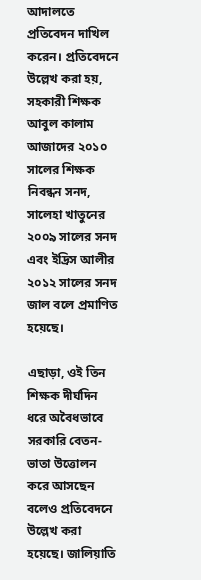আদালতে প্রতিবেদন দাখিল করেন। প্রতিবেদনে উল্লেখ করা হয়, সহকারী শিক্ষক আবুল কালাম আজাদের ২০১০ সালের শিক্ষক নিবন্ধন সনদ, সালেহা খাতুনের ২০০৯ সালের সনদ এবং ইদ্রিস আলীর ২০১২ সালের সনদ জাল বলে প্রমাণিত হয়েছে।

এছাড়া, ওই তিন শিক্ষক দীর্ঘদিন ধরে অবৈধভাবে সরকারি বেতন-ভাতা উত্তোলন করে আসছেন বলেও প্রতিবেদনে উল্লেখ করা হয়েছে। জালিয়াতি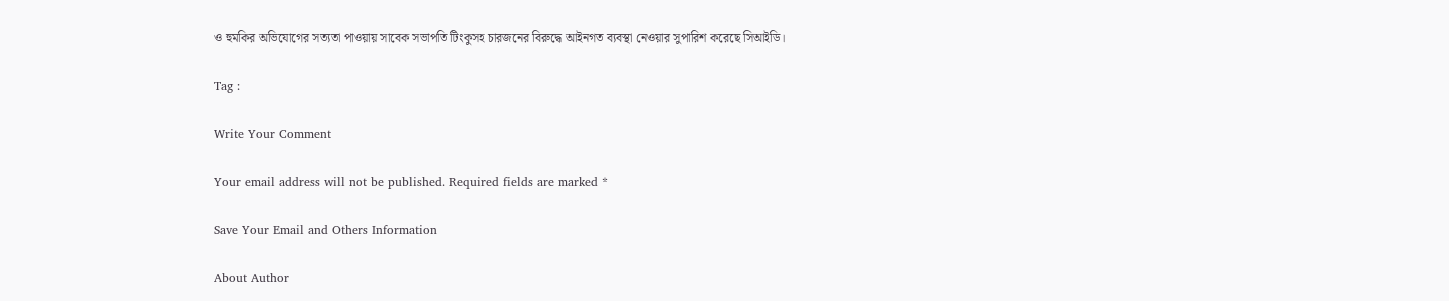ও হুমকির অভিযোগের সত্যতা পাওয়ায় সাবেক সভাপতি টিংকুসহ চারজনের বিরুদ্ধে আইনগত ব্যবস্থা নেওয়ার সুপারিশ করেছে সিআইডি।

Tag :

Write Your Comment

Your email address will not be published. Required fields are marked *

Save Your Email and Others Information

About Author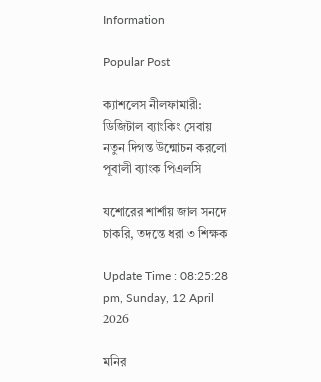Information

Popular Post

ক্যাশলেস নীলফামারী: ডিজিটাল ব্যাংকিং সেবায় নতুন দিগন্ত উন্মোচন করলো পূবালী ব্যাংক পিএলসি

যশোরের শার্শায় জাল সনদে চাকরি, তদন্তে ধরা ৩ শিক্ষক

Update Time : 08:25:28 pm, Sunday, 12 April 2026

মনির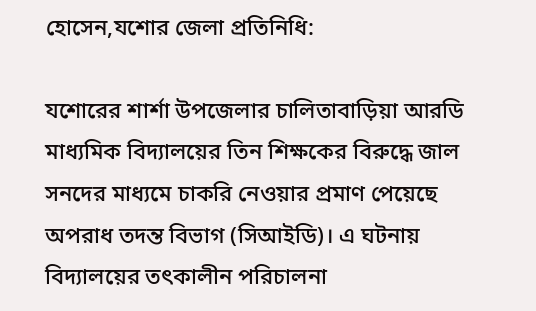হোসেন,যশোর জেলা প্রতিনিধি:

যশোরের শার্শা উপজেলার চালিতাবাড়িয়া আরডি মাধ্যমিক বিদ্যালয়ের তিন শিক্ষকের বিরুদ্ধে জাল সনদের মাধ্যমে চাকরি নেওয়ার প্রমাণ পেয়েছে অপরাধ তদন্ত বিভাগ (সিআইডি)। এ ঘটনায় বিদ্যালয়ের তৎকালীন পরিচালনা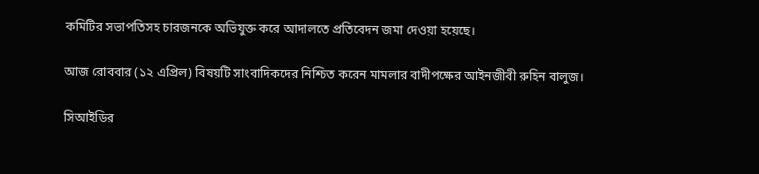কমিটির সভাপতিসহ চারজনকে অভিযুক্ত করে আদালতে প্রতিবেদন জমা দেওয়া হয়েছে।

আজ রোববার (১২ এপ্রিল) বিষয়টি সাংবাদিকদের নিশ্চিত করেন মামলার বাদীপক্ষের আইনজীবী রুহিন বালুজ।

সিআইডির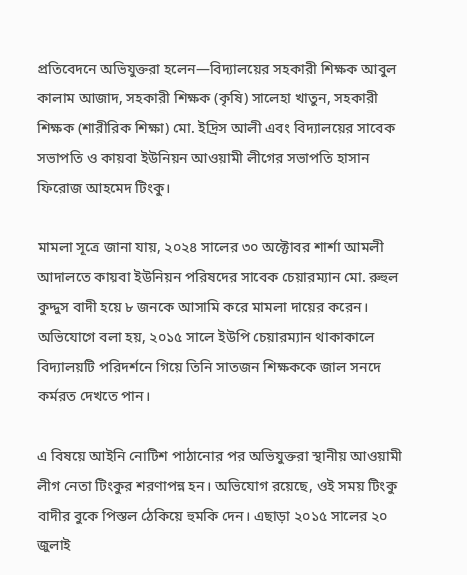প্রতিবেদনে অভিযুক্তরা হলেন—বিদ্যালয়ের সহকারী শিক্ষক আবুল কালাম আজাদ, সহকারী শিক্ষক (কৃষি) সালেহা খাতুন, সহকারী শিক্ষক (শারীরিক শিক্ষা) মো. ইদ্রিস আলী এবং বিদ্যালয়ের সাবেক সভাপতি ও কায়বা ইউনিয়ন আওয়ামী লীগের সভাপতি হাসান ফিরোজ আহমেদ টিংকু।

মামলা সূত্রে জানা যায়, ২০২৪ সালের ৩০ অক্টোবর শার্শা আমলী আদালতে কায়বা ইউনিয়ন পরিষদের সাবেক চেয়ারম্যান মো. রুহুল কুদ্দুস বাদী হয়ে ৮ জনকে আসামি করে মামলা দায়ের করেন। অভিযোগে বলা হয়, ২০১৫ সালে ইউপি চেয়ারম্যান থাকাকালে বিদ্যালয়টি পরিদর্শনে গিয়ে তিনি সাতজন শিক্ষককে জাল সনদে কর্মরত দেখতে পান।

এ বিষয়ে আইনি নোটিশ পাঠানোর পর অভিযুক্তরা স্থানীয় আওয়ামী লীগ নেতা টিংকুর শরণাপন্ন হন। অভিযোগ রয়েছে, ওই সময় টিংকু বাদীর বুকে পিস্তল ঠেকিয়ে হুমকি দেন। এছাড়া ২০১৫ সালের ২০ জুলাই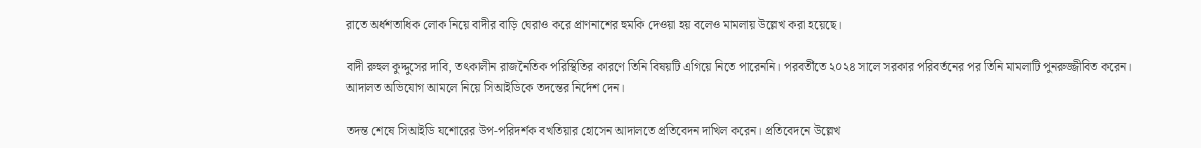রাতে অর্ধশতাধিক লোক নিয়ে বাদীর বাড়ি ঘেরাও করে প্রাণনাশের হুমকি দেওয়া হয় বলেও মামলায় উল্লেখ করা হয়েছে।

বাদী রুহুল কুদ্দুসের দাবি, তৎকালীন রাজনৈতিক পরিস্থিতির কারণে তিনি বিষয়টি এগিয়ে নিতে পারেননি। পরবর্তীতে ২০২৪ সালে সরকার পরিবর্তনের পর তিনি মামলাটি পুনরুজ্জীবিত করেন। আদালত অভিযোগ আমলে নিয়ে সিআইডিকে তদন্তের নির্দেশ দেন।

তদন্ত শেষে সিআইডি যশোরের উপ-পরিদর্শক বখতিয়ার হোসেন আদালতে প্রতিবেদন দাখিল করেন। প্রতিবেদনে উল্লেখ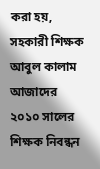করা হয়, সহকারী শিক্ষক আবুল কালাম আজাদের ২০১০ সালের শিক্ষক নিবন্ধন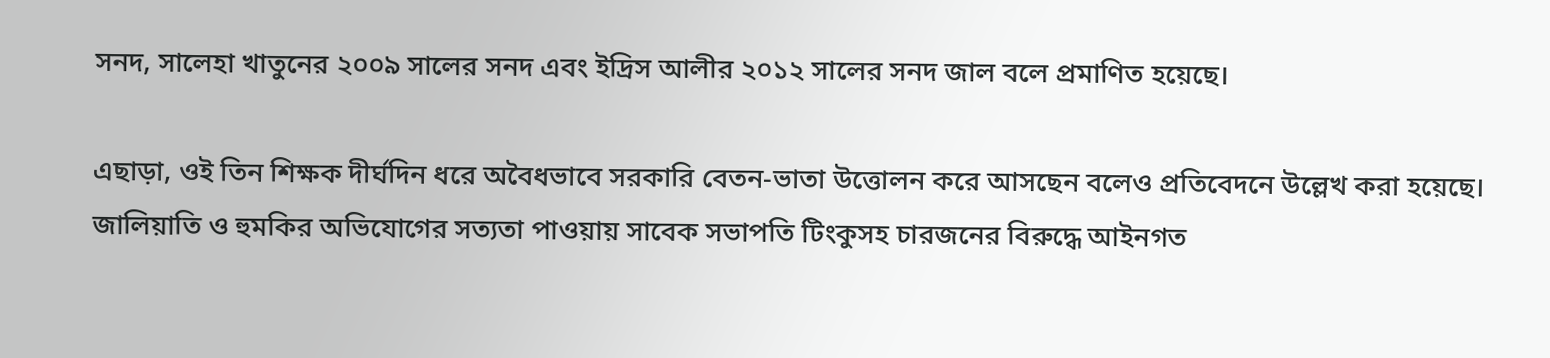সনদ, সালেহা খাতুনের ২০০৯ সালের সনদ এবং ইদ্রিস আলীর ২০১২ সালের সনদ জাল বলে প্রমাণিত হয়েছে।

এছাড়া, ওই তিন শিক্ষক দীর্ঘদিন ধরে অবৈধভাবে সরকারি বেতন-ভাতা উত্তোলন করে আসছেন বলেও প্রতিবেদনে উল্লেখ করা হয়েছে। জালিয়াতি ও হুমকির অভিযোগের সত্যতা পাওয়ায় সাবেক সভাপতি টিংকুসহ চারজনের বিরুদ্ধে আইনগত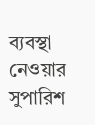ব্যবস্থা নেওয়ার সুপারিশ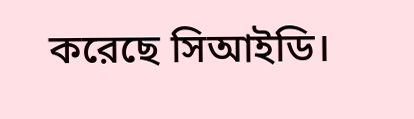করেছে সিআইডি।